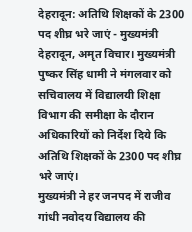देहरादून: अतिथि शिक्षकों के 2300 पद शीघ्र भरे जाएं - मुख्यमंत्री
देहरादून, अमृत विचार। मुख्यमंत्री पुष्कर सिंह धामी ने मंगलवार को सचिवालय में विद्यालयी शिक्षा विभाग की समीक्षा के दौरान अधिकारियों को निर्देश दिये कि अतिथि शिक्षकों के 2300 पद शीघ्र भरे जाएं।
मुख्यमंत्री ने हर जनपद में राजीव गांधी नवोदय विद्यालय की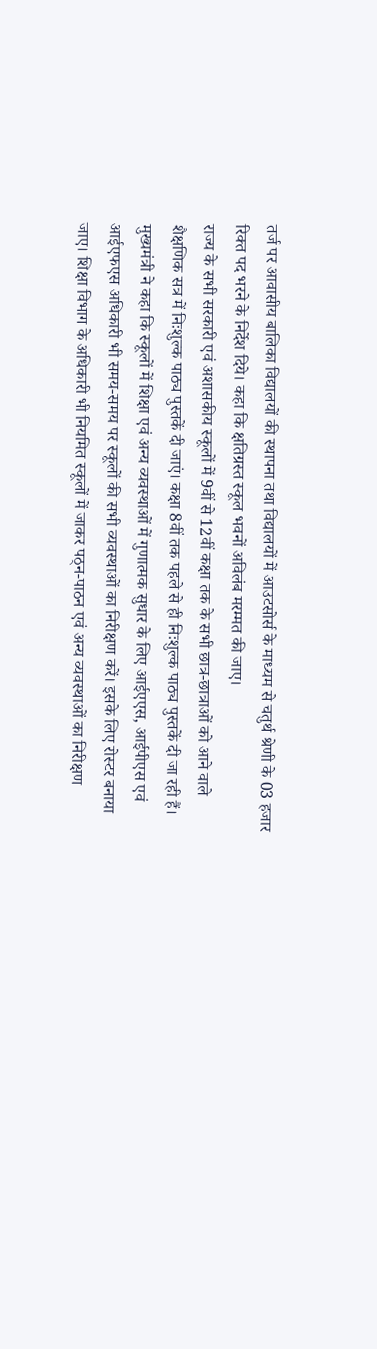तर्ज पर आवासीय बालिका विद्यालयों की स्थापना तथा विद्यालयों में आउटसोर्स के माध्यम से चतुर्थ श्रेणी के 03 हजार रिक्त पद भरने के निर्देश दिये। कहा कि क्षतिग्रस्त स्कूल भवनों अविलंब मरम्मत की जाए।
राज्य के सभी सरकारी एवं अशासकीय स्कूलों में 9वीं से 12वीं कक्षा तक के सभी छात्र-छात्राओं को आने वाले शैक्षणिक सत्र में निःशुल्क पाठ्य पुस्तकें दी जाएं। कक्षा 8वीं तक पहले से ही निःशुल्क पाठ्य पुस्तकें दी जा रही हैं। मुख्यमंत्री ने कहा कि स्कूलों में शिक्षा एवं अन्य व्यवस्थाओं में गुणात्मक सुधार के लिए आईएएस, आईपीएस एवं आईएफएस अधिकारी भी समय-समय पर स्कूलों की सभी व्यवस्थाओं का निरीक्षण करें। इसके लिए रोस्टर बनाया जाए। शिक्षा विभाग के अधिकारी भी नियमित स्कूलों में जाकर पठ्न-पाठन एवं अन्य व्यवस्थाओं का निरीक्षण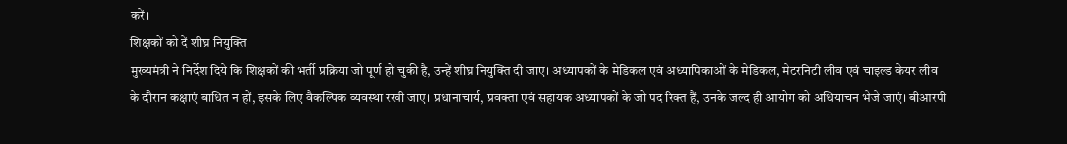करें।
शिक्षकों को दें शीघ्र नियुक्ति
मुख्यमंत्री ने निर्देश दिये कि शिक्षकों की भर्ती प्रक्रिया जो पूर्ण हो चुकी है, उन्हें शीघ्र नियुक्ति दी जाए। अध्यापकों के मेडिकल एवं अध्यापिकाओं के मेडिकल, मेटरनिटी लीव एवं चाइल्ड केयर लीव के दौरान कक्षाएं बाधित न हों, इसके लिए वैकल्पिक व्यवस्था रखी जाए। प्रधानाचार्य, प्रवक्ता एवं सहायक अध्यापकों के जो पद रिक्त हैं, उनके जल्द ही आयोग को अधियाचन भेजे जाएं। बीआरपी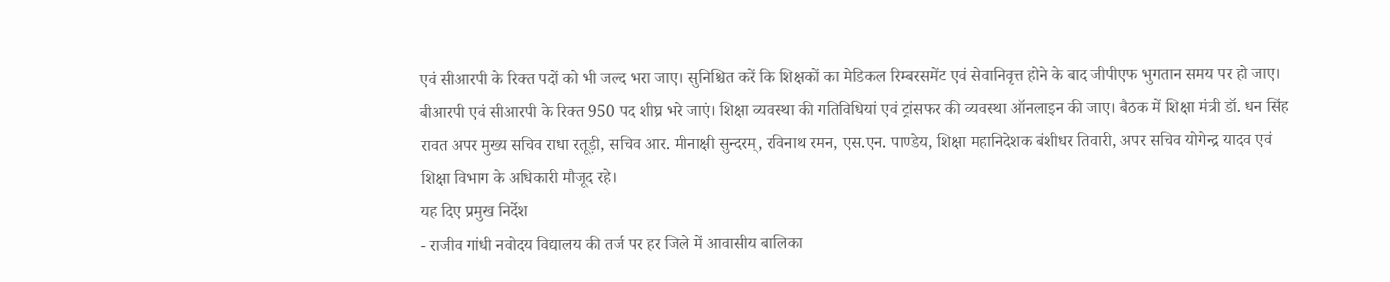एवं सीआरपी के रिक्त पदों को भी जल्द भरा जाए। सुनिश्चित करें कि शिक्षकों का मेडिकल रिम्बरसमेंट एवं सेवानिवृत्त होने के बाद जीपीएफ भुगतान समय पर हो जाए। बीआरपी एवं सीआरपी के रिक्त 950 पद शीघ्र भरे जाएं। शिक्षा व्यवस्था की गतिविधियां एवं ट्रांसफर की व्यवस्था ऑनलाइन की जाए। बैठक में शिक्षा मंत्री डॉ. धन सिंह रावत अपर मुख्य सचिव राधा रतूड़ी, सचिव आर. मीनाक्षी सुन्दरम्, रविनाथ रमन, एस.एन. पाण्डेय, शिक्षा महानिदेशक बंशीधर तिवारी, अपर सचिव योगेन्द्र यादव एवं शिक्षा विभाग के अधिकारी मौजूद रहे।
यह दिए प्रमुख निर्देश
- राजीव गांधी नवोदय विद्यालय की तर्ज पर हर जिले में आवासीय बालिका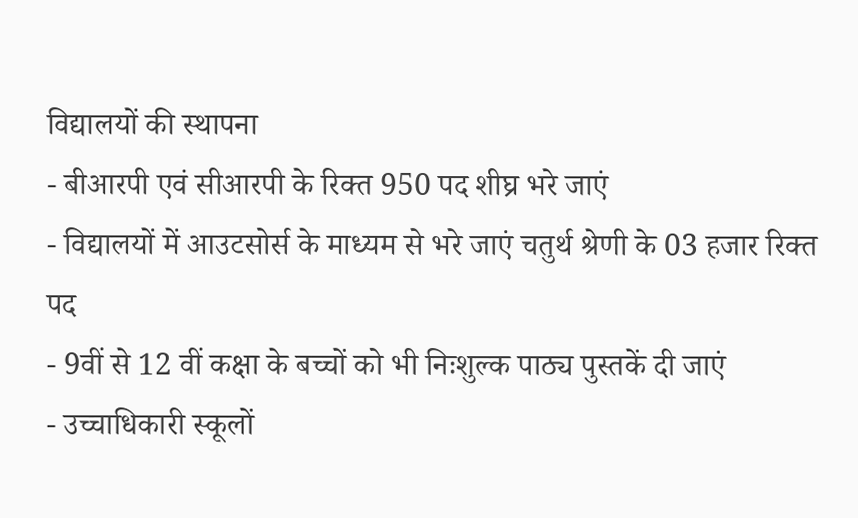विद्यालयों की स्थापना
- बीआरपी एवं सीआरपी के रिक्त 950 पद शीघ्र भरे जाएं
- विद्यालयों में आउटसोर्स के माध्यम से भरे जाएं चतुर्थ श्रेणी के 03 हजार रिक्त पद
- 9वीं से 12 वीं कक्षा के बच्चों को भी निःशुल्क पाठ्य पुस्तकें दी जाएं
- उच्चाधिकारी स्कूलों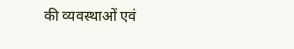की व्यवस्थाओं एवं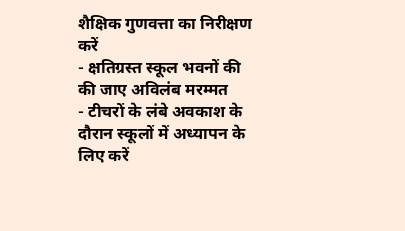शैक्षिक गुणवत्ता का निरीक्षण करें
- क्षतिग्रस्त स्कूल भवनों की की जाए अविलंब मरम्मत
- टीचरों के लंबे अवकाश के दौरान स्कूलों में अध्यापन के लिए करें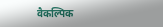वैकल्पिक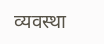व्यवस्था